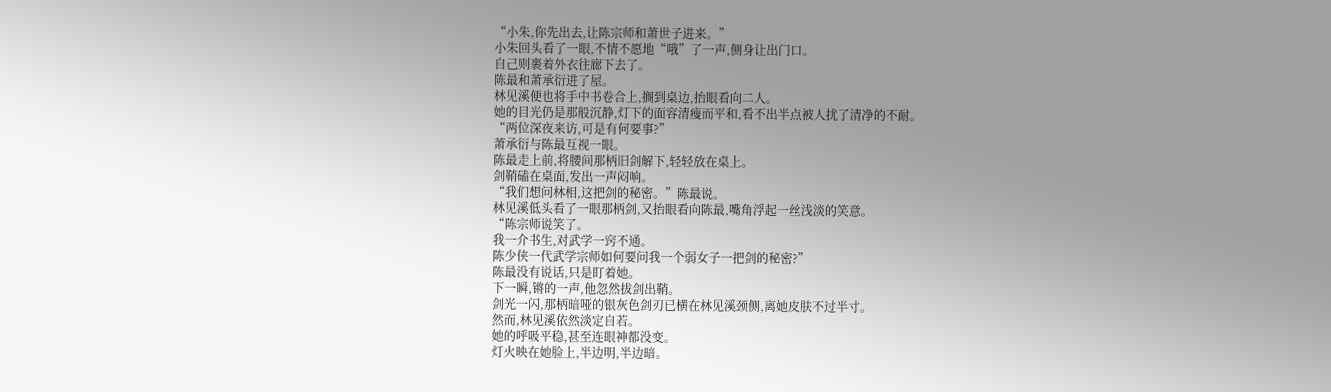“小朱,你先出去,让陈宗师和萧世子进来。”
小朱回头看了一眼,不情不愿地“哦”了一声,侧身让出门口。
自己则裹着外衣往廊下去了。
陈最和萧承衍进了屋。
林见溪便也将手中书卷合上,搁到桌边,抬眼看向二人。
她的目光仍是那般沉静,灯下的面容清瘦而平和,看不出半点被人扰了清净的不耐。
“两位深夜来访,可是有何要事?”
萧承衍与陈最互视一眼。
陈最走上前,将腰间那柄旧剑解下,轻轻放在桌上。
剑鞘磕在桌面,发出一声闷响。
“我们想问林相,这把剑的秘密。”陈最说。
林见溪低头看了一眼那柄剑,又抬眼看向陈最,嘴角浮起一丝浅淡的笑意。
“陈宗师说笑了。
我一介书生,对武学一窍不通。
陈少侠一代武学宗师如何要问我一个弱女子一把剑的秘密?”
陈最没有说话,只是盯着她。
下一瞬,锵的一声,他忽然拔剑出鞘。
剑光一闪,那柄暗哑的银灰色剑刃已横在林见溪颈侧,离她皮肤不过半寸。
然而,林见溪依然淡定自若。
她的呼吸平稳,甚至连眼神都没变。
灯火映在她脸上,半边明,半边暗。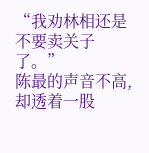“我劝林相还是不要卖关子了。”
陈最的声音不高,却透着一股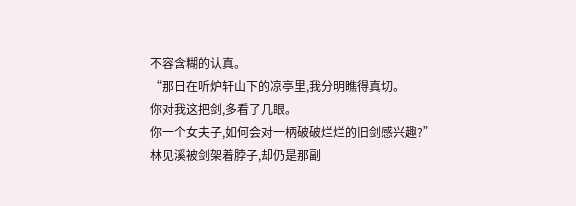不容含糊的认真。
“那日在听炉轩山下的凉亭里,我分明瞧得真切。
你对我这把剑,多看了几眼。
你一个女夫子,如何会对一柄破破烂烂的旧剑感兴趣?”
林见溪被剑架着脖子,却仍是那副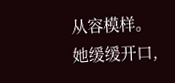从容模样。
她缓缓开口,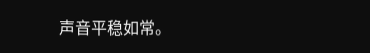声音平稳如常。